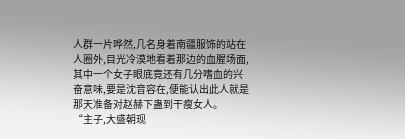人群一片哗然,几名身着南疆服饰的站在人圈外,目光冷漠地看着那边的血腥场面,其中一个女子眼底竟还有几分嗜血的兴奋意味,要是沈音容在,便能认出此人就是那天准备对赵赫下蛊到干瘦女人。
“主子,大盛朝现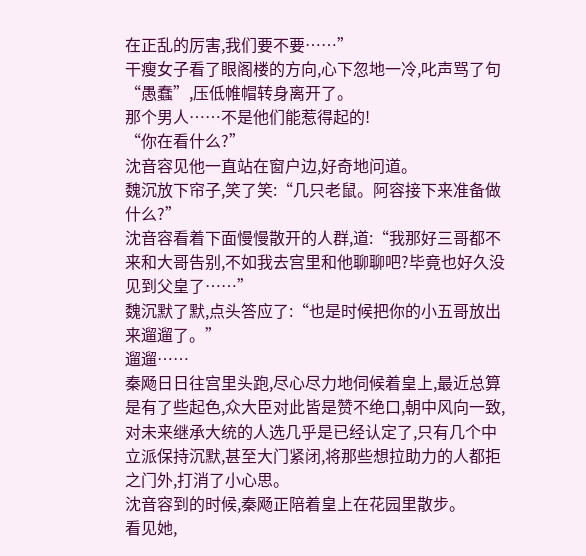在正乱的厉害,我们要不要……”
干瘦女子看了眼阁楼的方向,心下忽地一冷,叱声骂了句“愚蠢”,压低帷帽转身离开了。
那个男人……不是他们能惹得起的!
“你在看什么?”
沈音容见他一直站在窗户边,好奇地问道。
魏沉放下帘子,笑了笑:“几只老鼠。阿容接下来准备做什么?”
沈音容看着下面慢慢散开的人群,道:“我那好三哥都不来和大哥告别,不如我去宫里和他聊聊吧?毕竟也好久没见到父皇了……”
魏沉默了默,点头答应了:“也是时候把你的小五哥放出来遛遛了。”
遛遛……
秦飏日日往宫里头跑,尽心尽力地伺候着皇上,最近总算是有了些起色,众大臣对此皆是赞不绝口,朝中风向一致,对未来继承大统的人选几乎是已经认定了,只有几个中立派保持沉默,甚至大门紧闭,将那些想拉助力的人都拒之门外,打消了小心思。
沈音容到的时候,秦飏正陪着皇上在花园里散步。
看见她,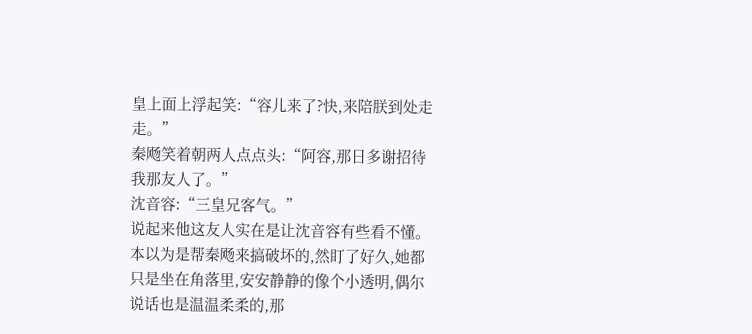皇上面上浮起笑:“容儿来了?快,来陪朕到处走走。”
秦飏笑着朝两人点点头:“阿容,那日多谢招待我那友人了。”
沈音容:“三皇兄客气。”
说起来他这友人实在是让沈音容有些看不懂。
本以为是帮秦飏来搞破坏的,然盯了好久,她都只是坐在角落里,安安静静的像个小透明,偶尔说话也是温温柔柔的,那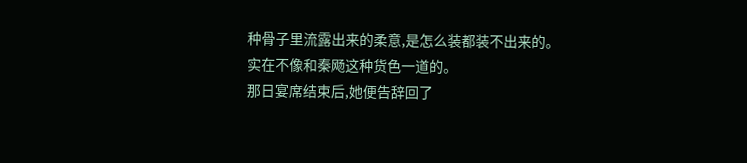种骨子里流露出来的柔意,是怎么装都装不出来的。
实在不像和秦飏这种货色一道的。
那日宴席结束后,她便告辞回了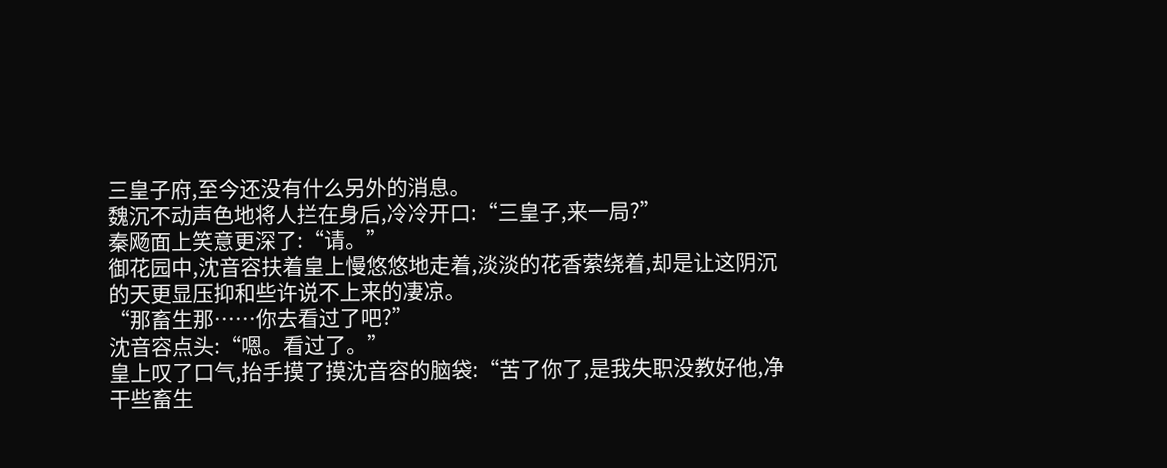三皇子府,至今还没有什么另外的消息。
魏沉不动声色地将人拦在身后,冷冷开口:“三皇子,来一局?”
秦飏面上笑意更深了:“请。”
御花园中,沈音容扶着皇上慢悠悠地走着,淡淡的花香萦绕着,却是让这阴沉的天更显压抑和些许说不上来的凄凉。
“那畜生那……你去看过了吧?”
沈音容点头:“嗯。看过了。”
皇上叹了口气,抬手摸了摸沈音容的脑袋:“苦了你了,是我失职没教好他,净干些畜生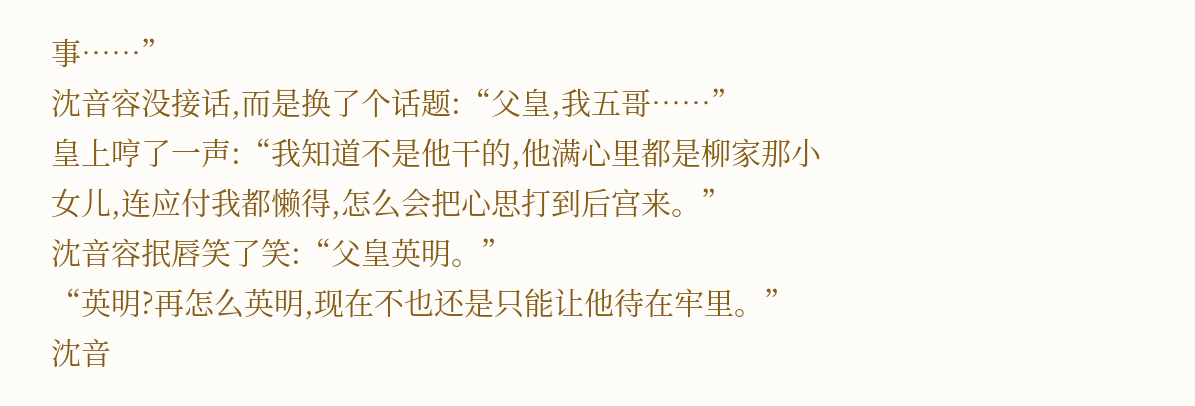事……”
沈音容没接话,而是换了个话题:“父皇,我五哥……”
皇上哼了一声:“我知道不是他干的,他满心里都是柳家那小女儿,连应付我都懒得,怎么会把心思打到后宫来。”
沈音容抿唇笑了笑:“父皇英明。”
“英明?再怎么英明,现在不也还是只能让他待在牢里。”
沈音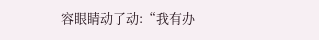容眼睛动了动:“我有办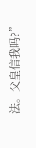法。父皇信我吗?”